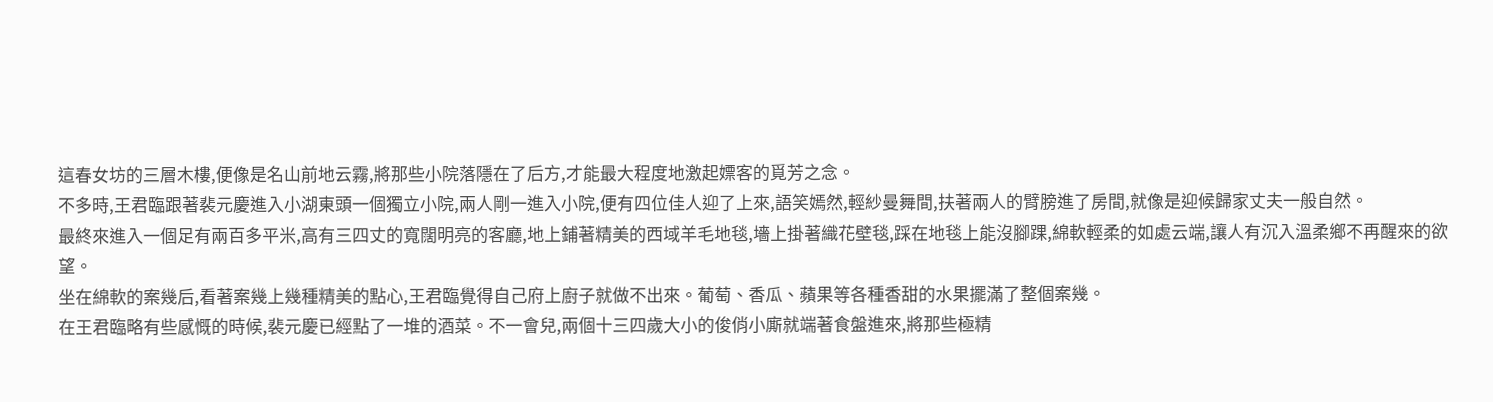這春女坊的三層木樓,便像是名山前地云霧,將那些小院落隱在了后方,才能最大程度地激起嫖客的覓芳之念。
不多時,王君臨跟著裴元慶進入小湖東頭一個獨立小院,兩人剛一進入小院,便有四位佳人迎了上來,語笑嫣然,輕紗曼舞間,扶著兩人的臂膀進了房間,就像是迎候歸家丈夫一般自然。
最終來進入一個足有兩百多平米,高有三四丈的寬闊明亮的客廳,地上鋪著精美的西域羊毛地毯,墻上掛著織花壁毯,踩在地毯上能沒腳踝,綿軟輕柔的如處云端,讓人有沉入溫柔鄉不再醒來的欲望。
坐在綿軟的案幾后,看著案幾上幾種精美的點心,王君臨覺得自己府上廚子就做不出來。葡萄、香瓜、蘋果等各種香甜的水果擺滿了整個案幾。
在王君臨略有些感慨的時候,裴元慶已經點了一堆的酒菜。不一會兒,兩個十三四歲大小的俊俏小廝就端著食盤進來,將那些極精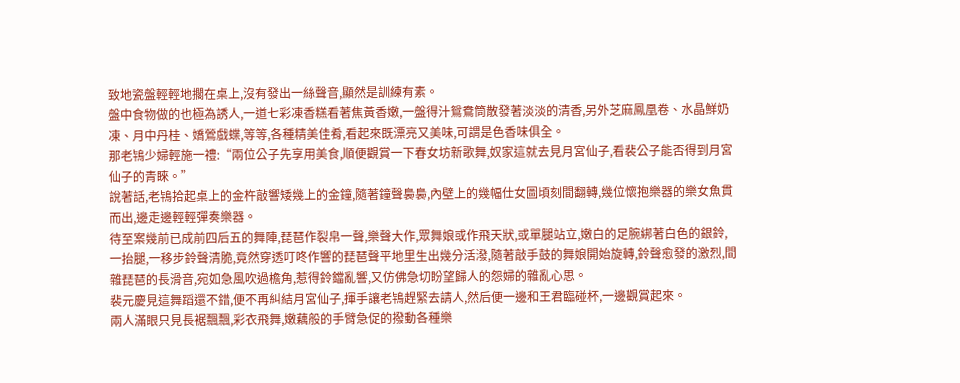致地瓷盤輕輕地擱在桌上,沒有發出一絲聲音,顯然是訓練有素。
盤中食物做的也極為誘人,一道七彩凍香糕看著焦黃香嫩,一盤得汁鴛鴦筒散發著淡淡的清香,另外芝麻鳳凰卷、水晶鮮奶凍、月中丹桂、嬌鶯戲蝶,等等,各種精美佳肴,看起來既漂亮又美味,可謂是色香味俱全。
那老鴇少婦輕施一禮:“兩位公子先享用美食,順便觀賞一下春女坊新歌舞,奴家這就去見月宮仙子,看裴公子能否得到月宮仙子的青睞。”
說著話,老鴇拾起桌上的金杵敲響矮幾上的金鐘,隨著鐘聲裊裊,內壁上的幾幅仕女圖頃刻間翻轉,幾位懷抱樂器的樂女魚貫而出,邊走邊輕輕彈奏樂器。
待至案幾前已成前四后五的舞陣,琵琶作裂帛一聲,樂聲大作,眾舞娘或作飛天狀,或單腿站立,嫩白的足腕綁著白色的銀鈴,一抬腿,一移步鈴聲清脆,竟然穿透叮咚作響的琵琶聲平地里生出幾分活潑,隨著敲手鼓的舞娘開始旋轉,鈴聲愈發的激烈,間雜琵琶的長滑音,宛如急風吹過檐角,惹得鈴鐺亂響,又仿佛急切盼望歸人的怨婦的雜亂心思。
裴元慶見這舞蹈還不錯,便不再糾結月宮仙子,揮手讓老鴇趕緊去請人,然后便一邊和王君臨碰杯,一邊觀賞起來。
兩人滿眼只見長裾飄飄,彩衣飛舞,嫩藕般的手臂急促的撥動各種樂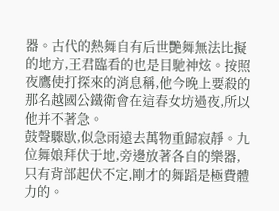器。古代的熱舞自有后世艷舞無法比擬的地方,王君臨看的也是目馳神炫。按照夜鷹使打探來的消息稱,他今晚上要殺的那名越國公鐵衛會在這春女坊過夜,所以他并不著急。
鼓聲驟歇,似急雨遠去萬物重歸寂靜。九位舞娘拜伏于地,旁邊放著各自的樂器,只有背部起伏不定,剛才的舞蹈是極費體力的。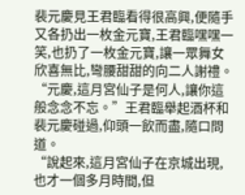裴元慶見王君臨看得很高興,便隨手又各扔出一枚金元寶,王君臨嘿嘿一笑,也扔了一枚金元寶,讓一眾舞女欣喜無比,彎腰甜甜的向二人謝禮。
“元慶,這月宮仙子是何人,讓你這般念念不忘。”王君臨舉起酒杯和裴元慶碰過,仰頭一飲而盡,隨口問道。
“說起來,這月宮仙子在京城出現,也才一個多月時間,但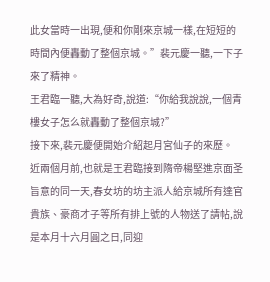此女當時一出現,便和你剛來京城一樣,在短短的時間內便轟動了整個京城。”裴元慶一聽,一下子來了精神。
王君臨一聽,大為好奇,說道:“你給我說說,一個青樓女子怎么就轟動了整個京城?”
接下來,裴元慶便開始介紹起月宮仙子的來歷。
近兩個月前,也就是王君臨接到隋帝楊堅進京面圣旨意的同一天,春女坊的坊主派人給京城所有達官貴族、豪商才子等所有排上號的人物送了請帖,說是本月十六月圓之日,同迎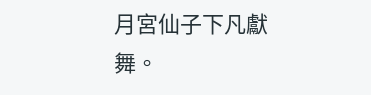月宮仙子下凡獻舞。